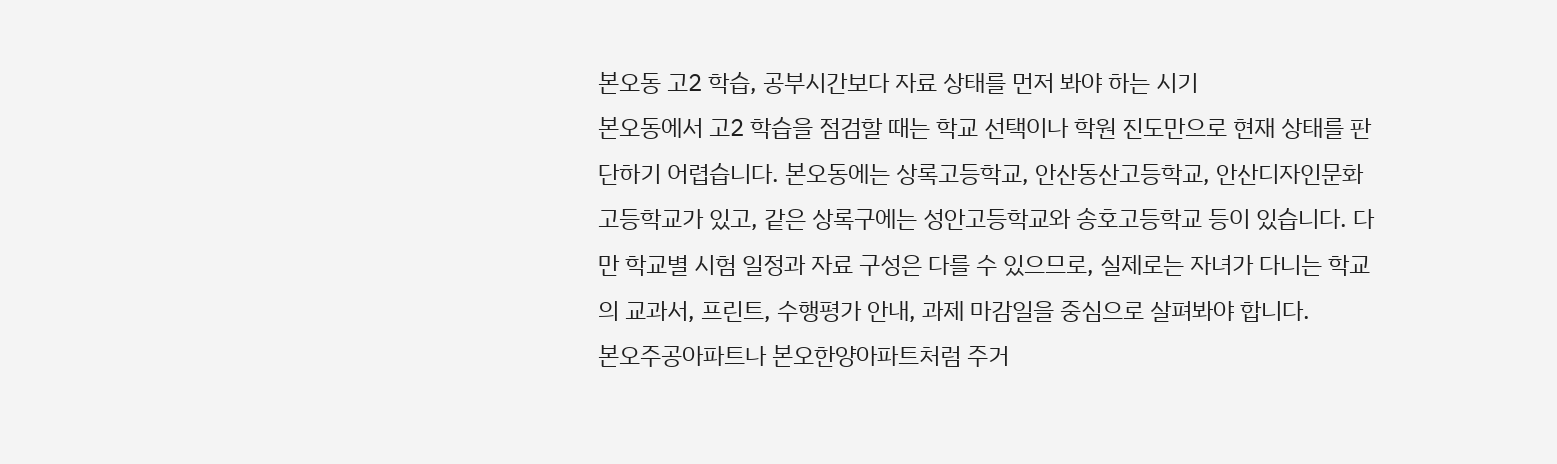본오동 고2 학습, 공부시간보다 자료 상태를 먼저 봐야 하는 시기
본오동에서 고2 학습을 점검할 때는 학교 선택이나 학원 진도만으로 현재 상태를 판단하기 어렵습니다. 본오동에는 상록고등학교, 안산동산고등학교, 안산디자인문화고등학교가 있고, 같은 상록구에는 성안고등학교와 송호고등학교 등이 있습니다. 다만 학교별 시험 일정과 자료 구성은 다를 수 있으므로, 실제로는 자녀가 다니는 학교의 교과서, 프린트, 수행평가 안내, 과제 마감일을 중심으로 살펴봐야 합니다.
본오주공아파트나 본오한양아파트처럼 주거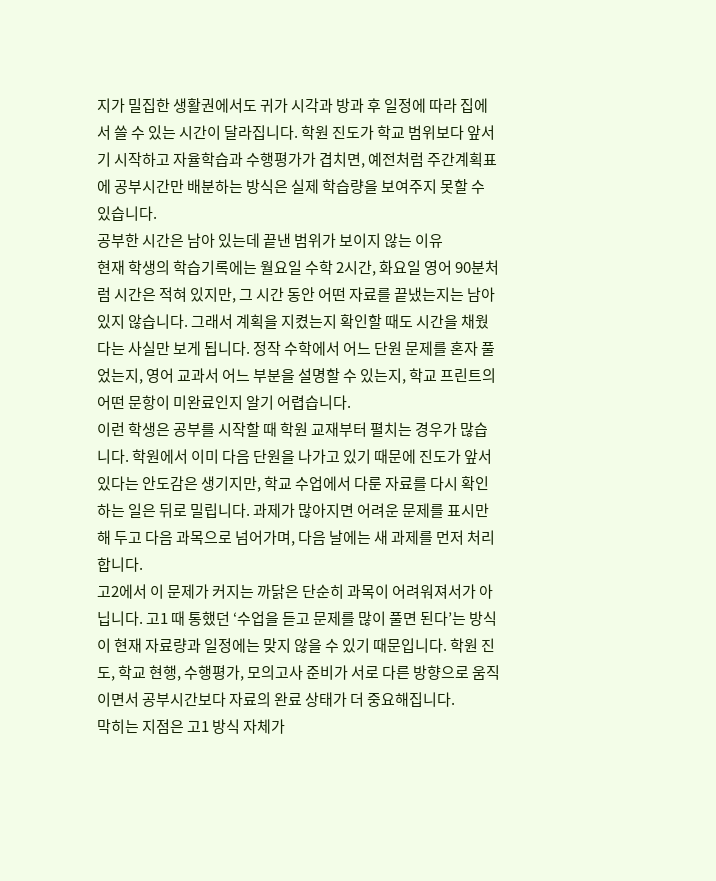지가 밀집한 생활권에서도 귀가 시각과 방과 후 일정에 따라 집에서 쓸 수 있는 시간이 달라집니다. 학원 진도가 학교 범위보다 앞서기 시작하고 자율학습과 수행평가가 겹치면, 예전처럼 주간계획표에 공부시간만 배분하는 방식은 실제 학습량을 보여주지 못할 수 있습니다.
공부한 시간은 남아 있는데 끝낸 범위가 보이지 않는 이유
현재 학생의 학습기록에는 월요일 수학 2시간, 화요일 영어 90분처럼 시간은 적혀 있지만, 그 시간 동안 어떤 자료를 끝냈는지는 남아 있지 않습니다. 그래서 계획을 지켰는지 확인할 때도 시간을 채웠다는 사실만 보게 됩니다. 정작 수학에서 어느 단원 문제를 혼자 풀었는지, 영어 교과서 어느 부분을 설명할 수 있는지, 학교 프린트의 어떤 문항이 미완료인지 알기 어렵습니다.
이런 학생은 공부를 시작할 때 학원 교재부터 펼치는 경우가 많습니다. 학원에서 이미 다음 단원을 나가고 있기 때문에 진도가 앞서 있다는 안도감은 생기지만, 학교 수업에서 다룬 자료를 다시 확인하는 일은 뒤로 밀립니다. 과제가 많아지면 어려운 문제를 표시만 해 두고 다음 과목으로 넘어가며, 다음 날에는 새 과제를 먼저 처리합니다.
고2에서 이 문제가 커지는 까닭은 단순히 과목이 어려워져서가 아닙니다. 고1 때 통했던 ‘수업을 듣고 문제를 많이 풀면 된다’는 방식이 현재 자료량과 일정에는 맞지 않을 수 있기 때문입니다. 학원 진도, 학교 현행, 수행평가, 모의고사 준비가 서로 다른 방향으로 움직이면서 공부시간보다 자료의 완료 상태가 더 중요해집니다.
막히는 지점은 고1 방식 자체가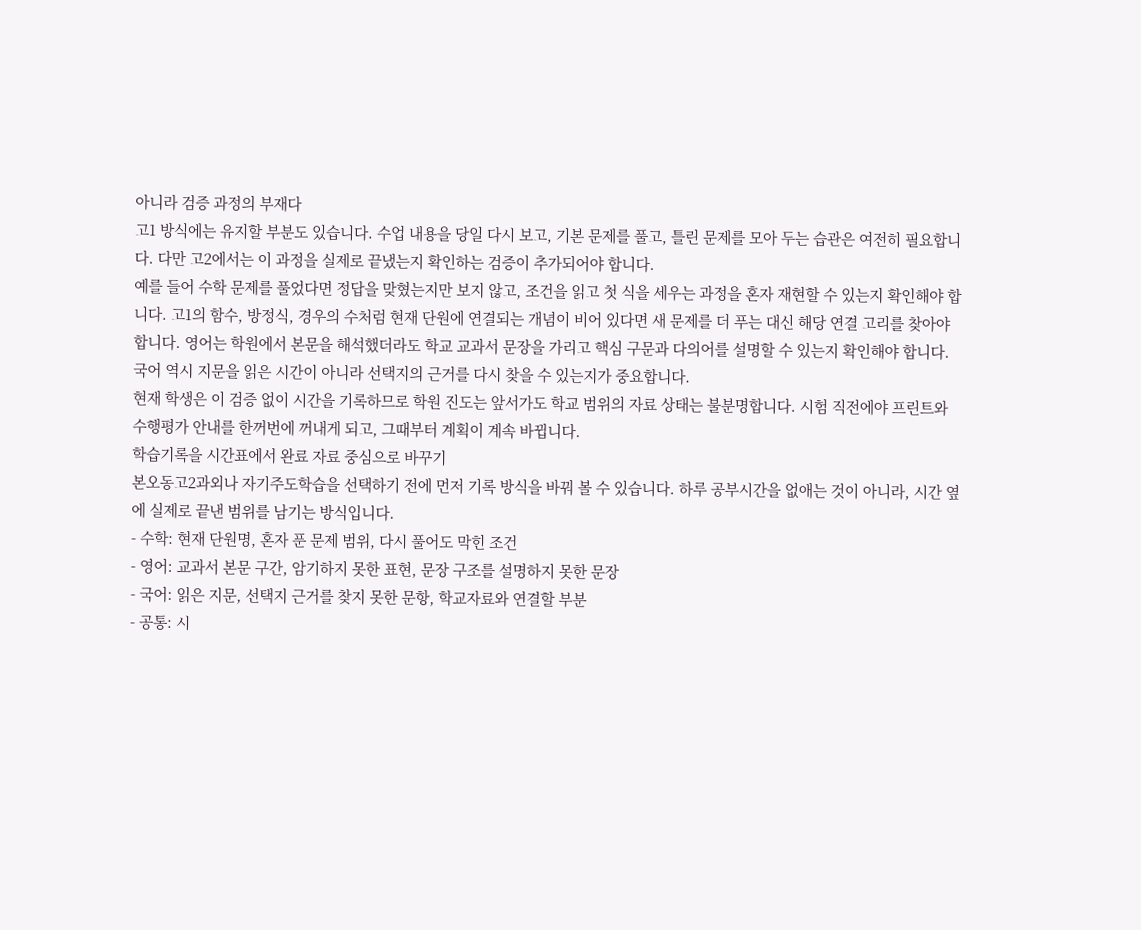아니라 검증 과정의 부재다
고1 방식에는 유지할 부분도 있습니다. 수업 내용을 당일 다시 보고, 기본 문제를 풀고, 틀린 문제를 모아 두는 습관은 여전히 필요합니다. 다만 고2에서는 이 과정을 실제로 끝냈는지 확인하는 검증이 추가되어야 합니다.
예를 들어 수학 문제를 풀었다면 정답을 맞혔는지만 보지 않고, 조건을 읽고 첫 식을 세우는 과정을 혼자 재현할 수 있는지 확인해야 합니다. 고1의 함수, 방정식, 경우의 수처럼 현재 단원에 연결되는 개념이 비어 있다면 새 문제를 더 푸는 대신 해당 연결 고리를 찾아야 합니다. 영어는 학원에서 본문을 해석했더라도 학교 교과서 문장을 가리고 핵심 구문과 다의어를 설명할 수 있는지 확인해야 합니다. 국어 역시 지문을 읽은 시간이 아니라 선택지의 근거를 다시 찾을 수 있는지가 중요합니다.
현재 학생은 이 검증 없이 시간을 기록하므로 학원 진도는 앞서가도 학교 범위의 자료 상태는 불분명합니다. 시험 직전에야 프린트와 수행평가 안내를 한꺼번에 꺼내게 되고, 그때부터 계획이 계속 바뀝니다.
학습기록을 시간표에서 완료 자료 중심으로 바꾸기
본오동고2과외나 자기주도학습을 선택하기 전에 먼저 기록 방식을 바꿔 볼 수 있습니다. 하루 공부시간을 없애는 것이 아니라, 시간 옆에 실제로 끝낸 범위를 남기는 방식입니다.
- 수학: 현재 단원명, 혼자 푼 문제 범위, 다시 풀어도 막힌 조건
- 영어: 교과서 본문 구간, 암기하지 못한 표현, 문장 구조를 설명하지 못한 문장
- 국어: 읽은 지문, 선택지 근거를 찾지 못한 문항, 학교자료와 연결할 부분
- 공통: 시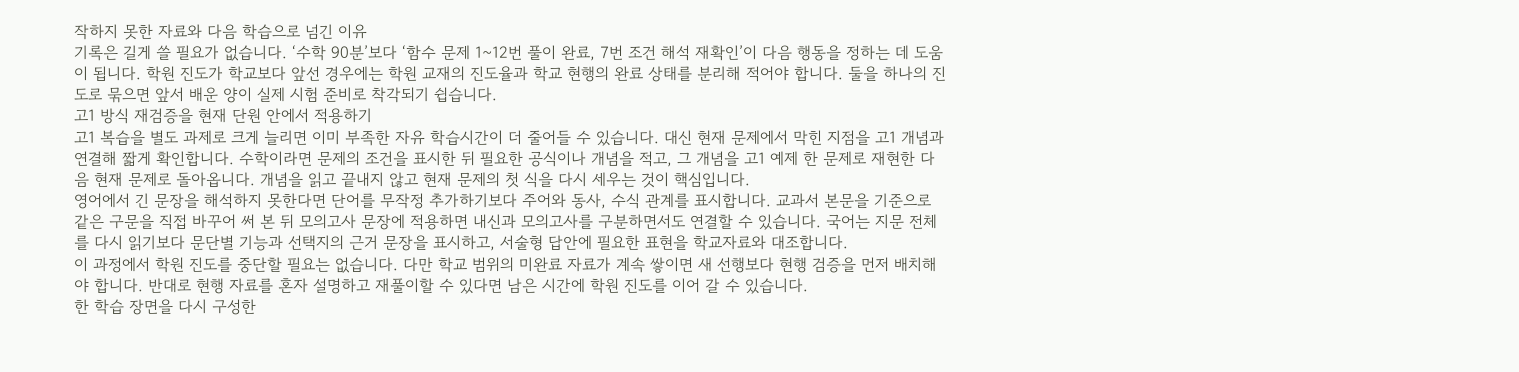작하지 못한 자료와 다음 학습으로 넘긴 이유
기록은 길게 쓸 필요가 없습니다. ‘수학 90분’보다 ‘함수 문제 1~12번 풀이 완료, 7번 조건 해석 재확인’이 다음 행동을 정하는 데 도움이 됩니다. 학원 진도가 학교보다 앞선 경우에는 학원 교재의 진도율과 학교 현행의 완료 상태를 분리해 적어야 합니다. 둘을 하나의 진도로 묶으면 앞서 배운 양이 실제 시험 준비로 착각되기 쉽습니다.
고1 방식 재검증을 현재 단원 안에서 적용하기
고1 복습을 별도 과제로 크게 늘리면 이미 부족한 자유 학습시간이 더 줄어들 수 있습니다. 대신 현재 문제에서 막힌 지점을 고1 개념과 연결해 짧게 확인합니다. 수학이라면 문제의 조건을 표시한 뒤 필요한 공식이나 개념을 적고, 그 개념을 고1 예제 한 문제로 재현한 다음 현재 문제로 돌아옵니다. 개념을 읽고 끝내지 않고 현재 문제의 첫 식을 다시 세우는 것이 핵심입니다.
영어에서 긴 문장을 해석하지 못한다면 단어를 무작정 추가하기보다 주어와 동사, 수식 관계를 표시합니다. 교과서 본문을 기준으로 같은 구문을 직접 바꾸어 써 본 뒤 모의고사 문장에 적용하면 내신과 모의고사를 구분하면서도 연결할 수 있습니다. 국어는 지문 전체를 다시 읽기보다 문단별 기능과 선택지의 근거 문장을 표시하고, 서술형 답안에 필요한 표현을 학교자료와 대조합니다.
이 과정에서 학원 진도를 중단할 필요는 없습니다. 다만 학교 범위의 미완료 자료가 계속 쌓이면 새 선행보다 현행 검증을 먼저 배치해야 합니다. 반대로 현행 자료를 혼자 설명하고 재풀이할 수 있다면 남은 시간에 학원 진도를 이어 갈 수 있습니다.
한 학습 장면을 다시 구성한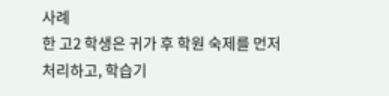사례
한 고2 학생은 귀가 후 학원 숙제를 먼저 처리하고, 학습기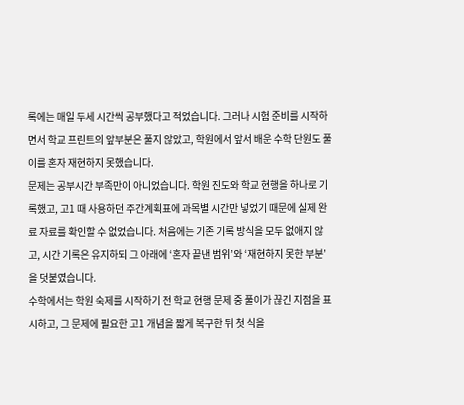록에는 매일 두세 시간씩 공부했다고 적었습니다. 그러나 시험 준비를 시작하면서 학교 프린트의 앞부분은 풀지 않았고, 학원에서 앞서 배운 수학 단원도 풀이를 혼자 재현하지 못했습니다.
문제는 공부시간 부족만이 아니었습니다. 학원 진도와 학교 현행을 하나로 기록했고, 고1 때 사용하던 주간계획표에 과목별 시간만 넣었기 때문에 실제 완료 자료를 확인할 수 없었습니다. 처음에는 기존 기록 방식을 모두 없애지 않고, 시간 기록은 유지하되 그 아래에 ‘혼자 끝낸 범위’와 ‘재현하지 못한 부분’을 덧붙였습니다.
수학에서는 학원 숙제를 시작하기 전 학교 현행 문제 중 풀이가 끊긴 지점을 표시하고, 그 문제에 필요한 고1 개념을 짧게 복구한 뒤 첫 식을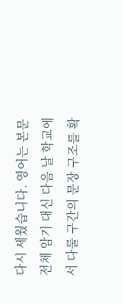다시 세웠습니다. 영어는 본문 전체 암기 대신 다음 날 학교에서 다룰 구간의 문장 구조를 확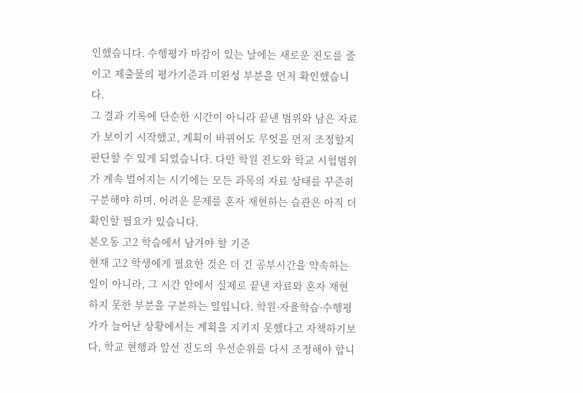인했습니다. 수행평가 마감이 있는 날에는 새로운 진도를 줄이고 제출물의 평가기준과 미완성 부분을 먼저 확인했습니다.
그 결과 기록에 단순한 시간이 아니라 끝낸 범위와 남은 자료가 보이기 시작했고, 계획이 바뀌어도 무엇을 먼저 조정할지 판단할 수 있게 되었습니다. 다만 학원 진도와 학교 시험범위가 계속 벌어지는 시기에는 모든 과목의 자료 상태를 꾸준히 구분해야 하며, 어려운 문제를 혼자 재현하는 습관은 아직 더 확인할 필요가 있습니다.
본오동 고2 학습에서 남겨야 할 기준
현재 고2 학생에게 필요한 것은 더 긴 공부시간을 약속하는 일이 아니라, 그 시간 안에서 실제로 끝낸 자료와 혼자 재현하지 못한 부분을 구분하는 일입니다. 학원·자율학습·수행평가가 늘어난 상황에서는 계획을 지키지 못했다고 자책하기보다, 학교 현행과 앞선 진도의 우선순위를 다시 조정해야 합니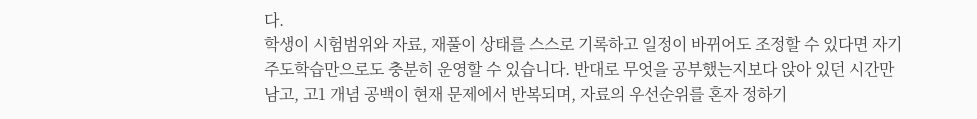다.
학생이 시험범위와 자료, 재풀이 상태를 스스로 기록하고 일정이 바뀌어도 조정할 수 있다면 자기주도학습만으로도 충분히 운영할 수 있습니다. 반대로 무엇을 공부했는지보다 앉아 있던 시간만 남고, 고1 개념 공백이 현재 문제에서 반복되며, 자료의 우선순위를 혼자 정하기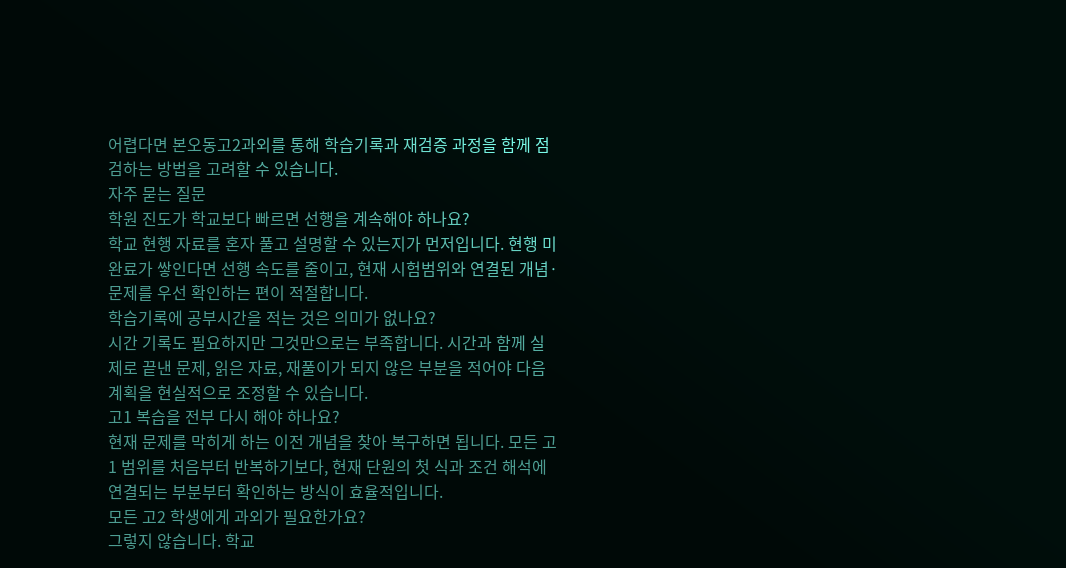어렵다면 본오동고2과외를 통해 학습기록과 재검증 과정을 함께 점검하는 방법을 고려할 수 있습니다.
자주 묻는 질문
학원 진도가 학교보다 빠르면 선행을 계속해야 하나요?
학교 현행 자료를 혼자 풀고 설명할 수 있는지가 먼저입니다. 현행 미완료가 쌓인다면 선행 속도를 줄이고, 현재 시험범위와 연결된 개념·문제를 우선 확인하는 편이 적절합니다.
학습기록에 공부시간을 적는 것은 의미가 없나요?
시간 기록도 필요하지만 그것만으로는 부족합니다. 시간과 함께 실제로 끝낸 문제, 읽은 자료, 재풀이가 되지 않은 부분을 적어야 다음 계획을 현실적으로 조정할 수 있습니다.
고1 복습을 전부 다시 해야 하나요?
현재 문제를 막히게 하는 이전 개념을 찾아 복구하면 됩니다. 모든 고1 범위를 처음부터 반복하기보다, 현재 단원의 첫 식과 조건 해석에 연결되는 부분부터 확인하는 방식이 효율적입니다.
모든 고2 학생에게 과외가 필요한가요?
그렇지 않습니다. 학교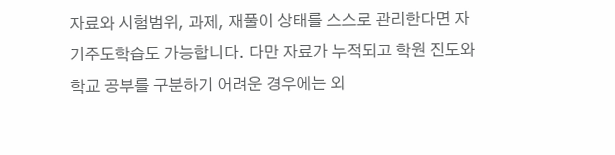자료와 시험범위, 과제, 재풀이 상태를 스스로 관리한다면 자기주도학습도 가능합니다. 다만 자료가 누적되고 학원 진도와 학교 공부를 구분하기 어려운 경우에는 외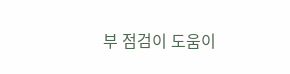부 점검이 도움이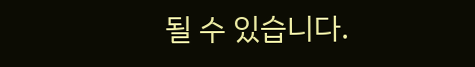될 수 있습니다.